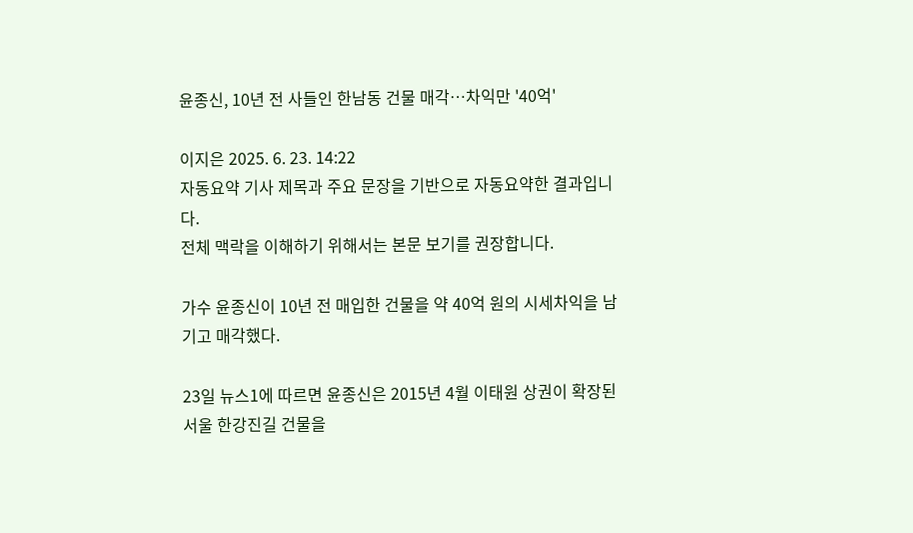윤종신, 10년 전 사들인 한남동 건물 매각…차익만 '40억'

이지은 2025. 6. 23. 14:22
자동요약 기사 제목과 주요 문장을 기반으로 자동요약한 결과입니다.
전체 맥락을 이해하기 위해서는 본문 보기를 권장합니다.

가수 윤종신이 10년 전 매입한 건물을 약 40억 원의 시세차익을 남기고 매각했다.

23일 뉴스1에 따르면 윤종신은 2015년 4월 이태원 상권이 확장된 서울 한강진길 건물을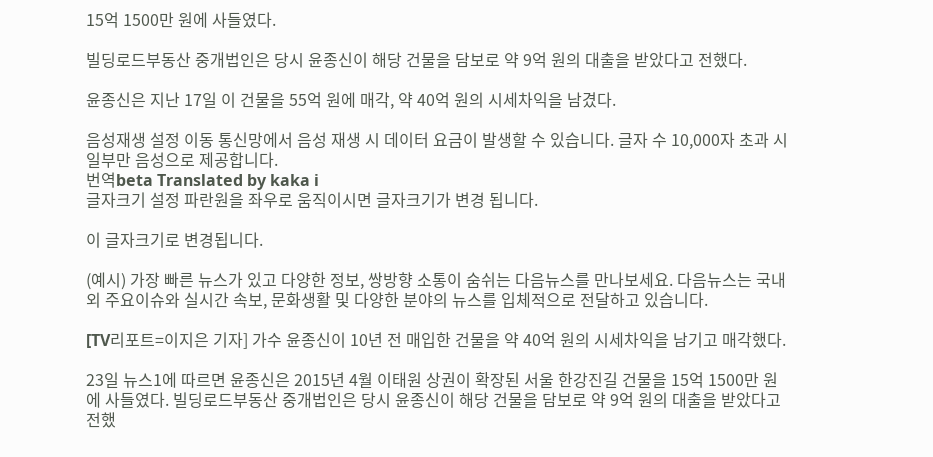15억 1500만 원에 사들였다.

빌딩로드부동산 중개법인은 당시 윤종신이 해당 건물을 담보로 약 9억 원의 대출을 받았다고 전했다.

윤종신은 지난 17일 이 건물을 55억 원에 매각, 약 40억 원의 시세차익을 남겼다.

음성재생 설정 이동 통신망에서 음성 재생 시 데이터 요금이 발생할 수 있습니다. 글자 수 10,000자 초과 시 일부만 음성으로 제공합니다.
번역beta Translated by kaka i
글자크기 설정 파란원을 좌우로 움직이시면 글자크기가 변경 됩니다.

이 글자크기로 변경됩니다.

(예시) 가장 빠른 뉴스가 있고 다양한 정보, 쌍방향 소통이 숨쉬는 다음뉴스를 만나보세요. 다음뉴스는 국내외 주요이슈와 실시간 속보, 문화생활 및 다양한 분야의 뉴스를 입체적으로 전달하고 있습니다.

[TV리포트=이지은 기자] 가수 윤종신이 10년 전 매입한 건물을 약 40억 원의 시세차익을 남기고 매각했다.

23일 뉴스1에 따르면 윤종신은 2015년 4월 이태원 상권이 확장된 서울 한강진길 건물을 15억 1500만 원에 사들였다. 빌딩로드부동산 중개법인은 당시 윤종신이 해당 건물을 담보로 약 9억 원의 대출을 받았다고 전했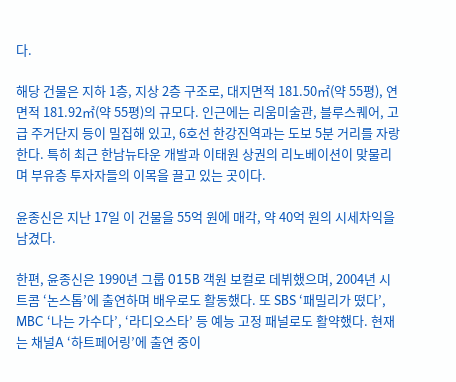다.

해당 건물은 지하 1층, 지상 2층 구조로, 대지면적 181.50㎡(약 55평), 연면적 181.92㎡(약 55평)의 규모다. 인근에는 리움미술관, 블루스퀘어, 고급 주거단지 등이 밀집해 있고, 6호선 한강진역과는 도보 5분 거리를 자랑한다. 특히 최근 한남뉴타운 개발과 이태원 상권의 리노베이션이 맞물리며 부유층 투자자들의 이목을 끌고 있는 곳이다.

윤종신은 지난 17일 이 건물을 55억 원에 매각, 약 40억 원의 시세차익을 남겼다.

한편, 윤종신은 1990년 그룹 015B 객원 보컬로 데뷔했으며, 2004년 시트콤 ‘논스톱’에 출연하며 배우로도 활동했다. 또 SBS ‘패밀리가 떴다’, MBC ‘나는 가수다’, ‘라디오스타’ 등 예능 고정 패널로도 활약했다. 현재는 채널A ‘하트페어링’에 출연 중이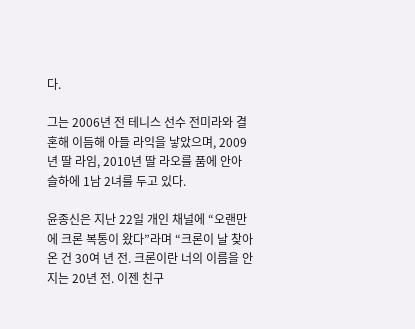다.

그는 2006년 전 테니스 선수 전미라와 결혼해 이듬해 아들 라익을 낳았으며, 2009년 딸 라임, 2010년 딸 라오를 품에 안아 슬하에 1남 2녀를 두고 있다.

윤종신은 지난 22일 개인 채널에 “오랜만에 크론 복통이 왔다”라며 “크론이 날 찾아온 건 30여 년 전. 크론이란 너의 이름을 안 지는 20년 전. 이젠 친구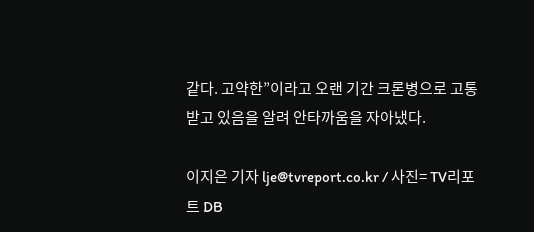같다. 고약한”이라고 오랜 기간 크론병으로 고통받고 있음을 알려 안타까움을 자아냈다.

이지은 기자 lje@tvreport.co.kr / 사진= TV리포트 DB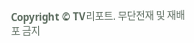Copyright © TV리포트. 무단전재 및 재배포 금지